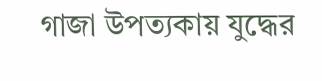গাজা উপত্যকায় যুদ্ধের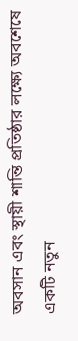অবসান এবং স্থায়ী শান্তি প্রতিষ্ঠার লক্ষ্যে অবশেষে একটি নতুন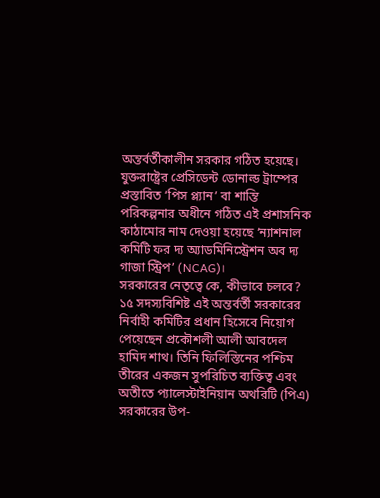অন্তর্বর্তীকালীন সরকার গঠিত হয়েছে। যুক্তরাষ্ট্রের প্রেসিডেন্ট ডোনাল্ড ট্রাম্পের প্রস্তাবিত ‘পিস প্ল্যান’ বা শান্তি পরিকল্পনার অধীনে গঠিত এই প্রশাসনিক কাঠামোর নাম দেওয়া হয়েছে ‘ন্যাশনাল কমিটি ফর দ্য অ্যাডমিনিস্ট্রেশন অব দ্য গাজা স্ট্রিপ’ (NCAG)।
সরকারের নেতৃত্বে কে, কীভাবে চলবে?
১৫ সদস্যবিশিষ্ট এই অন্তর্বর্তী সরকারের নির্বাহী কমিটির প্রধান হিসেবে নিয়োগ পেয়েছেন প্রকৌশলী আলী আবদেল হামিদ শাথ। তিনি ফিলিস্তিনের পশ্চিম তীরের একজন সুপরিচিত ব্যক্তিত্ব এবং অতীতে প্যালেস্টাইনিয়ান অথরিটি (পিএ) সরকারের উপ-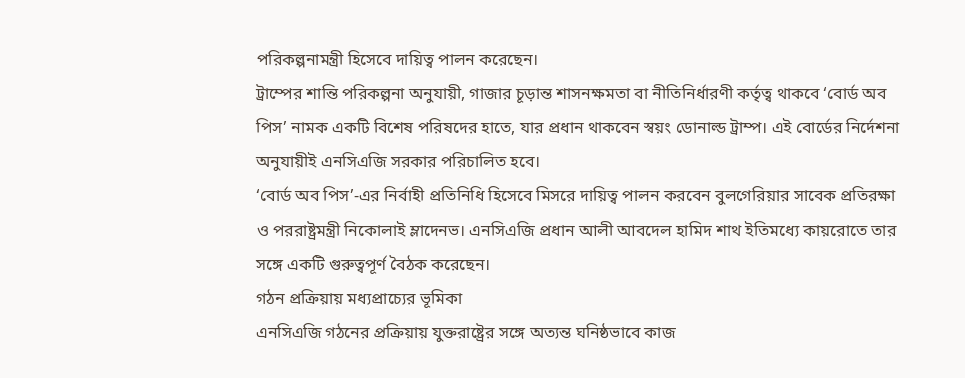পরিকল্পনামন্ত্রী হিসেবে দায়িত্ব পালন করেছেন।
ট্রাম্পের শান্তি পরিকল্পনা অনুযায়ী, গাজার চূড়ান্ত শাসনক্ষমতা বা নীতিনির্ধারণী কর্তৃত্ব থাকবে ‘বোর্ড অব পিস’ নামক একটি বিশেষ পরিষদের হাতে, যার প্রধান থাকবেন স্বয়ং ডোনাল্ড ট্রাম্প। এই বোর্ডের নির্দেশনা অনুযায়ীই এনসিএজি সরকার পরিচালিত হবে।
‘বোর্ড অব পিস’-এর নির্বাহী প্রতিনিধি হিসেবে মিসরে দায়িত্ব পালন করবেন বুলগেরিয়ার সাবেক প্রতিরক্ষা ও পররাষ্ট্রমন্ত্রী নিকোলাই ম্লাদেনভ। এনসিএজি প্রধান আলী আবদেল হামিদ শাথ ইতিমধ্যে কায়রোতে তার সঙ্গে একটি গুরুত্বপূর্ণ বৈঠক করেছেন।
গঠন প্রক্রিয়ায় মধ্যপ্রাচ্যের ভূমিকা
এনসিএজি গঠনের প্রক্রিয়ায় যুক্তরাষ্ট্রের সঙ্গে অত্যন্ত ঘনিষ্ঠভাবে কাজ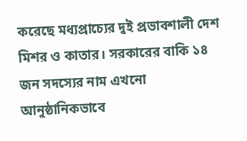করেছে মধ্যপ্রাচ্যের দুই প্রভাবশালী দেশ মিশর ও কাতার। সরকারের বাকি ১৪ জন সদস্যের নাম এখনো আনুষ্ঠানিকভাবে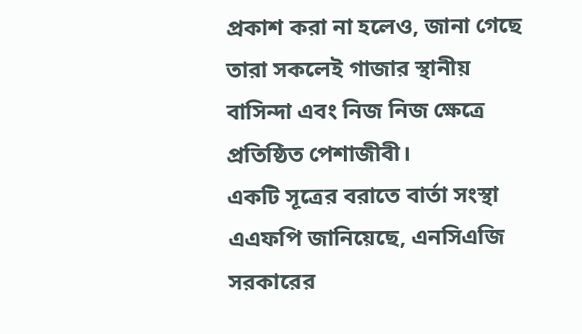প্রকাশ করা না হলেও, জানা গেছে তারা সকলেই গাজার স্থানীয় বাসিন্দা এবং নিজ নিজ ক্ষেত্রে প্রতিষ্ঠিত পেশাজীবী।
একটি সূত্রের বরাতে বার্তা সংস্থা এএফপি জানিয়েছে, এনসিএজি সরকারের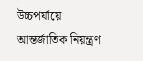উচ্চপর্যায়ে আন্তর্জাতিক নিয়ন্ত্রণ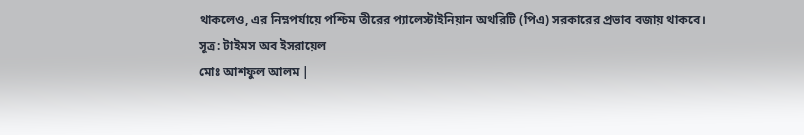থাকলেও, এর নিম্নপর্যায়ে পশ্চিম তীরের প্যালেস্টাইনিয়ান অথরিটি (পিএ) সরকারের প্রভাব বজায় থাকবে।
সূত্র: টাইমস অব ইসরায়েল
মোঃ আশফুল আলম |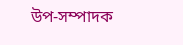উপ-সম্পাদক